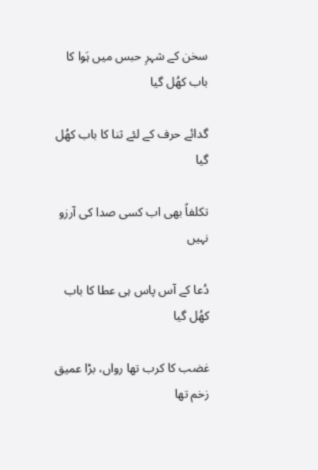سخن کے شہرِ حبس میں ہَوا کا باب کھُل گیا

گدائے حرف کے لئے ثنا کا باب کھُل گیا

تکلفاً بھی اب کسی صدا کی آرزو نہیں

دُعا کے آس پاس ہی عطا کا باب کھُل گیا

غضب کا کرب تھا رواں، بڑا عمیق زخم تھا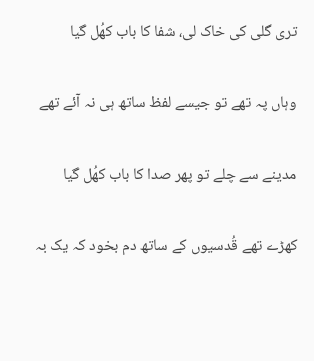تری گلی کی خاک لی، شفا کا باب کھُل گیا

وہاں پہ تھے تو جیسے لفظ ساتھ ہی نہ آئے تھے

مدینے سے چلے تو پھر صدا کا باب کھُل گیا

کھڑے تھے قُدسیوں کے ساتھ دم بخود کہ یک بہ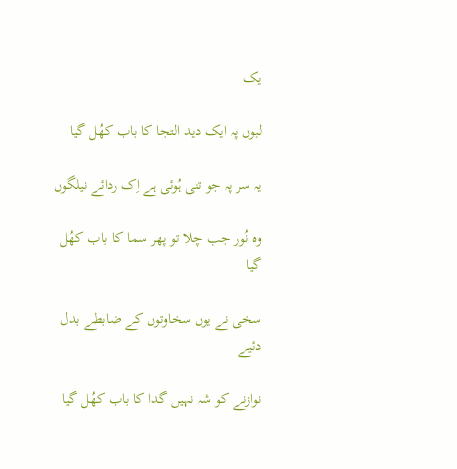یک

لبوں پہ ایک دید التجا کا باب کھُل گیا

یہ سر پہ جو تنی ہُوئی ہے اِک ردائے نیلگوں

وہ نُور جب چلا تو پھر سما کا باب کھُل گیا

سخی نے یوں سخاوتوں کے ضابطے بدل دئیے

نوازنے کو شہ نہیں گدا کا باب کھُل گیا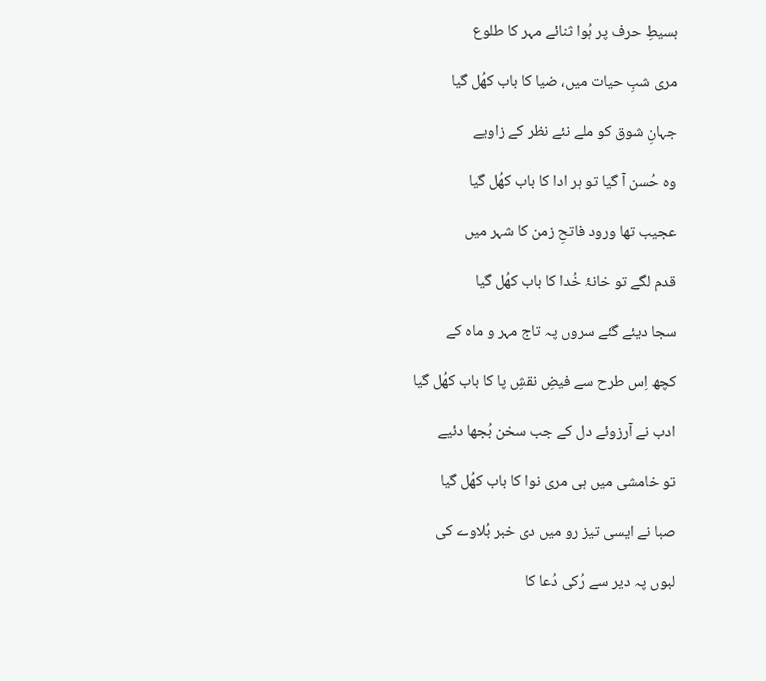بسیطِ حرف پر ہُوا ثنائے مہر کا طلوع

مری شبِ حیات میں، ضیا کا باب کھُل گیا

جہانِ شوق کو ملے نئے نظر کے زاویے

وہ حُسن آ گیا تو ہر ادا کا باب کھُل گیا

عجیب تھا ورود فاتحِ زمن کا شہر میں

قدم لگے تو خانۂ خُدا کا باب کھُل گیا

سجا دیئے گئے سروں پہ تاج مہر و ماہ کے

کچھ اِس طرح سے فیضِ نقشِ پا کا باب کھُل گیا

ادب نے آرزوئے دل کے جب سخن بُجھا دئیے

تو خامشی میں ہی مری نوا کا باب کھُل گیا

صبا نے ایسی تیز رو میں دی خبر بُلاوے کی

لبوں پہ دیر سے رُکی دُعا کا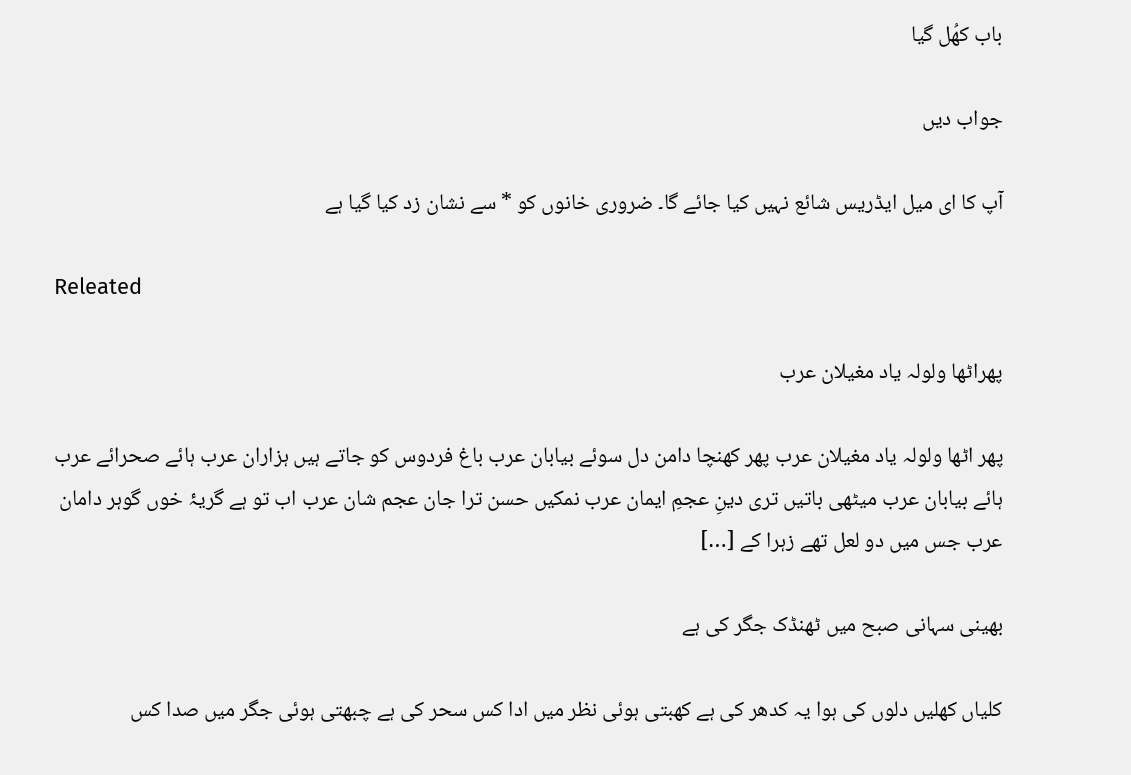باب کھُل گیا

جواب دیں

آپ کا ای میل ایڈریس شائع نہیں کیا جائے گا۔ ضروری خانوں کو * سے نشان زد کیا گیا ہے

Releated

پھراٹھا ولولہ یاد مغیلان عرب

پھر اٹھا ولولہ یاد مغیلان عرب پھر کھنچا دامن دل سوئے بیابان عرب باغ فردوس کو جاتے ہیں ہزاران عرب ہائے صحرائے عرب ہائے بیابان عرب میٹھی باتیں تری دینِ عجمِ ایمان عرب نمکیں حسن ترا جان عجم شان عرب اب تو ہے گریۂ خوں گوہر دامان عرب جس میں دو لعل تھے زہرا کے […]

بھینی سہانی صبح میں ٹھنڈک جگر کی ہے

کلیاں کھلیں دلوں کی ہوا یہ کدھر کی ہے کھبتی ہوئی نظر میں ادا کس سحر کی ہے چبھتی ہوئی جگر میں صدا کس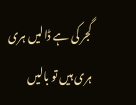گجر کی ہے ڈالیں ہری ہری ہیں تو بالیں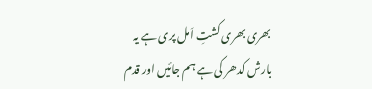بھری بھری کشتِ اَمل پری ہے یہ بارش کدھر کی ہے ہم جائیں اور قدم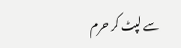سے لپٹ کر حرم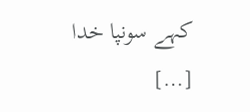کہے سونپا خدا […]